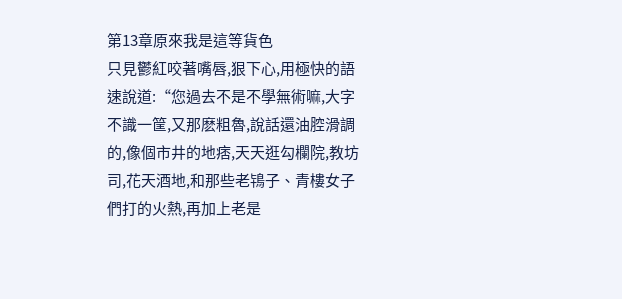第13章原來我是這等貨色
只見鬱紅咬著嘴唇,狠下心,用極快的語速說道:“您過去不是不學無術嘛,大字不識一筐,又那麽粗魯,說話還油腔滑調的,像個市井的地痞,天天逛勾欄院,教坊司,花天酒地,和那些老鴇子、青樓女子們打的火熱,再加上老是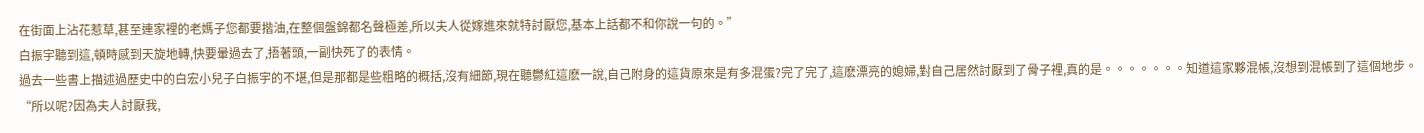在街面上沾花惹草,甚至連家裡的老媽子您都要揩油,在整個盤錦都名聲極差,所以夫人從嫁進來就特討厭您,基本上話都不和你說一句的。”
白振宇聽到這,頓時感到天旋地轉,快要暈過去了,捂著頭,一副快死了的表情。
過去一些書上描述過歷史中的白宏小兒子白振宇的不堪,但是那都是些粗略的概括,沒有細節,現在聽鬱紅這麽一說,自己附身的這貨原來是有多混蛋?完了完了,這麽漂亮的媳婦,對自己居然討厭到了骨子裡,真的是。。。。。。。知道這家夥混帳,沒想到混帳到了這個地步。
“所以呢?因為夫人討厭我,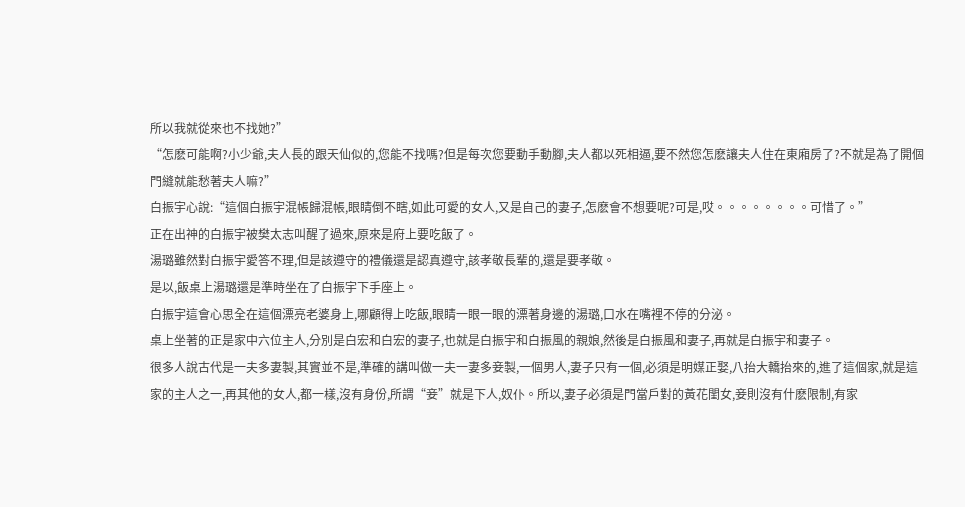所以我就從來也不找她?”
“怎麽可能啊?小少爺,夫人長的跟天仙似的,您能不找嗎?但是每次您要動手動腳,夫人都以死相逼,要不然您怎麽讓夫人住在東廂房了?不就是為了開個門縫就能愁著夫人嘛?”
白振宇心說:“這個白振宇混帳歸混帳,眼睛倒不瞎,如此可愛的女人,又是自己的妻子,怎麽會不想要呢?可是,哎。。。。。。。。可惜了。”
正在出神的白振宇被樊太志叫醒了過來,原來是府上要吃飯了。
湯璐雖然對白振宇愛答不理,但是該遵守的禮儀還是認真遵守,該孝敬長輩的,還是要孝敬。
是以,飯桌上湯璐還是準時坐在了白振宇下手座上。
白振宇這會心思全在這個漂亮老婆身上,哪顧得上吃飯,眼睛一眼一眼的漂著身邊的湯璐,口水在嘴裡不停的分泌。
桌上坐著的正是家中六位主人,分別是白宏和白宏的妻子,也就是白振宇和白振風的親娘,然後是白振風和妻子,再就是白振宇和妻子。
很多人說古代是一夫多妻製,其實並不是,準確的講叫做一夫一妻多妾製,一個男人,妻子只有一個,必須是明媒正娶,八抬大轎抬來的,進了這個家,就是這家的主人之一,再其他的女人,都一樣,沒有身份,所謂“妾”就是下人,奴仆。所以,妻子必須是門當戶對的黃花閨女,妾則沒有什麽限制,有家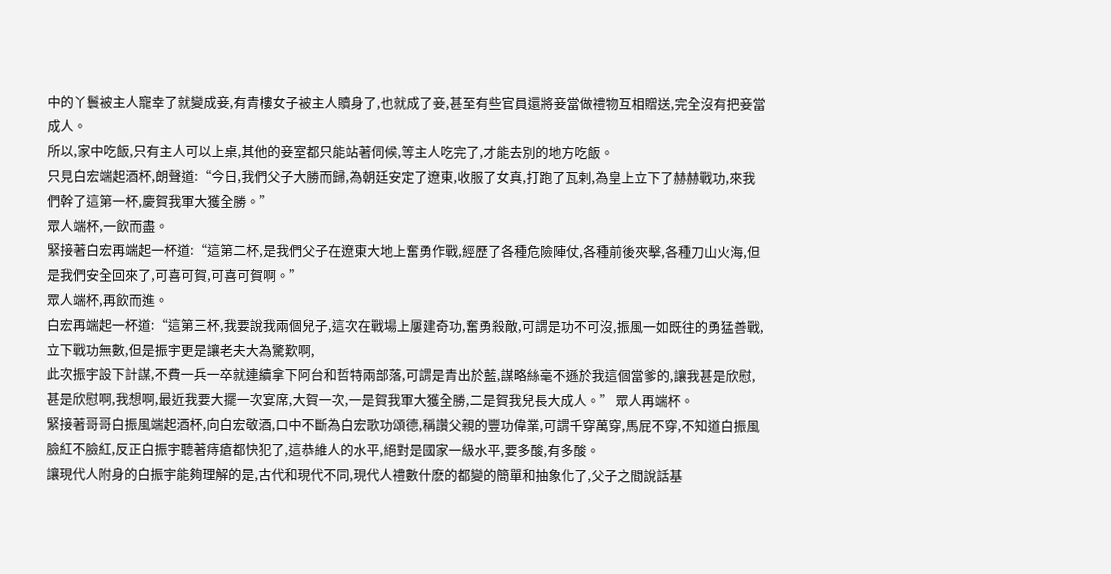中的丫鬟被主人寵幸了就變成妾,有青樓女子被主人贖身了,也就成了妾,甚至有些官員還將妾當做禮物互相贈送,完全沒有把妾當成人。
所以,家中吃飯,只有主人可以上桌,其他的妾室都只能站著伺候,等主人吃完了,才能去別的地方吃飯。
只見白宏端起酒杯,朗聲道:“今日,我們父子大勝而歸,為朝廷安定了遼東,收服了女真,打跑了瓦剌,為皇上立下了赫赫戰功,來我們幹了這第一杯,慶賀我軍大獲全勝。”
眾人端杯,一飲而盡。
緊接著白宏再端起一杯道:“這第二杯,是我們父子在遼東大地上奮勇作戰,經歷了各種危險陣仗,各種前後夾擊,各種刀山火海,但是我們安全回來了,可喜可賀,可喜可賀啊。”
眾人端杯,再飲而進。
白宏再端起一杯道:“這第三杯,我要說我兩個兒子,這次在戰場上屢建奇功,奮勇殺敵,可謂是功不可沒,振風一如既往的勇猛善戰,立下戰功無數,但是振宇更是讓老夫大為驚歎啊,
此次振宇設下計謀,不費一兵一卒就連續拿下阿台和哲特兩部落,可謂是青出於藍,謀略絲毫不遜於我這個當爹的,讓我甚是欣慰,甚是欣慰啊,我想啊,最近我要大擺一次宴席,大賀一次,一是賀我軍大獲全勝,二是賀我兒長大成人。” 眾人再端杯。
緊接著哥哥白振風端起酒杯,向白宏敬酒,口中不斷為白宏歌功頌德,稱讚父親的豐功偉業,可謂千穿萬穿,馬屁不穿,不知道白振風臉紅不臉紅,反正白振宇聽著痔瘡都快犯了,這恭維人的水平,絕對是國家一級水平,要多酸,有多酸。
讓現代人附身的白振宇能夠理解的是,古代和現代不同,現代人禮數什麽的都變的簡單和抽象化了,父子之間說話基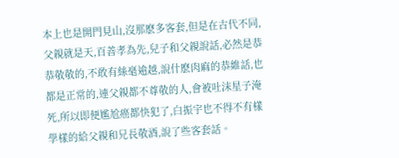本上也是開門見山,沒那麽多客套,但是在古代不同,父親就是天,百善孝為先,兒子和父親說話,必然是恭恭敬敬的,不敢有絲毫逾越,說什麽肉麻的恭維話,也都是正常的,連父親都不尊敬的人,會被吐沫星子淹死,所以即便尷尬癌都快犯了,白振宇也不得不有樣學樣的給父親和兄長敬酒,說了些客套話。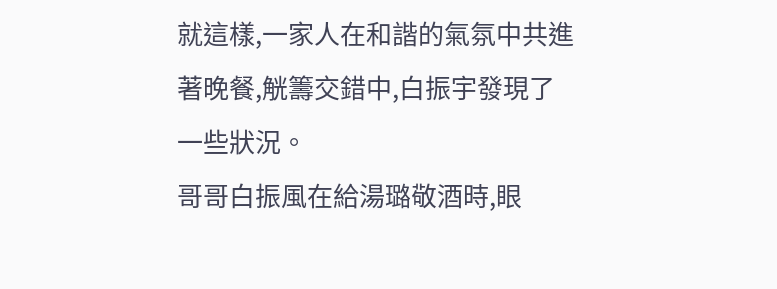就這樣,一家人在和諧的氣氛中共進著晚餐,觥籌交錯中,白振宇發現了一些狀況。
哥哥白振風在給湯璐敬酒時,眼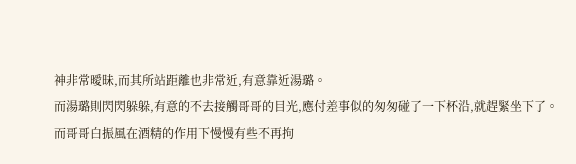神非常曖昧,而其所站距離也非常近,有意靠近湯璐。
而湯璐則閃閃躲躲,有意的不去接觸哥哥的目光,應付差事似的匆匆碰了一下杯沿,就趕緊坐下了。
而哥哥白振風在酒精的作用下慢慢有些不再拘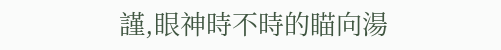謹,眼神時不時的瞄向湯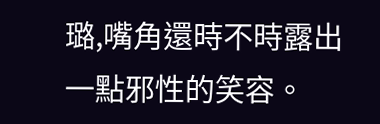璐,嘴角還時不時露出一點邪性的笑容。